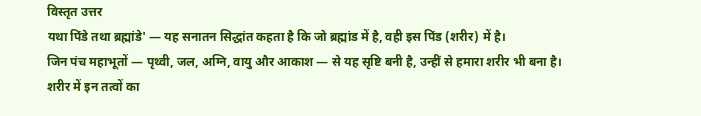विस्तृत उत्तर
यथा पिंडे तथा ब्रह्मांडे' — यह सनातन सिद्धांत कहता है कि जो ब्रह्मांड में है, वही इस पिंड (शरीर) में है।
जिन पंच महाभूतों — पृथ्वी, जल, अग्नि, वायु और आकाश — से यह सृष्टि बनी है, उन्हीं से हमारा शरीर भी बना है। शरीर में इन तत्वों का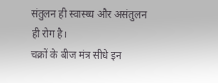संतुलन ही स्वास्थ्य और असंतुलन ही रोग है।
चक्रों के बीज मंत्र सीधे इन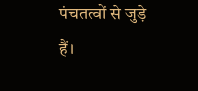पंचतत्वों से जुड़े हैं।